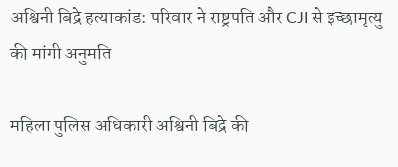अश्विनी बिद्रे हत्याकांड: परिवार ने राष्ट्रपति और CJI से इच्छामृत्यु की मांगी अनुमति

महिला पुलिस अधिकारी अश्विनी बिद्रे की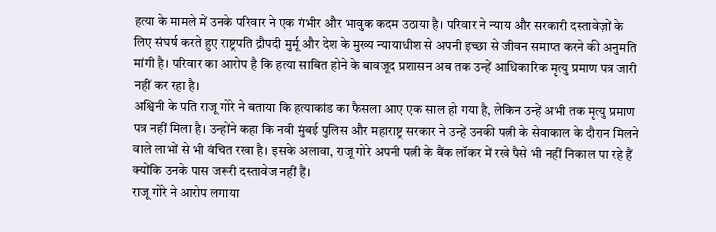हत्या के मामले में उनके परिवार ने एक गंभीर और भावुक कदम उठाया है। परिवार ने न्याय और सरकारी दस्तावेज़ों के लिए संघर्ष करते हुए राष्ट्रपति द्रौपदी मुर्मू और देश के मुख्य न्यायाधीश से अपनी इच्छा से जीवन समाप्त करने की अनुमति मांगी है। परिवार का आरोप है कि हत्या साबित होने के बावजूद प्रशासन अब तक उन्हें आधिकारिक मृत्यु प्रमाण पत्र जारी नहीं कर रहा है।
अश्विनी के पति राजू गोरे ने बताया कि हत्याकांड का फैसला आए एक साल हो गया है, लेकिन उन्हें अभी तक मृत्यु प्रमाण पत्र नहीं मिला है। उन्होंने कहा कि नवी मुंबई पुलिस और महाराष्ट्र सरकार ने उन्हें उनकी पत्नी के सेवाकाल के दौरान मिलने वाले लाभों से भी वंचित रखा है। इसके अलावा, राजू गोरे अपनी पत्नी के बैंक लॉकर में रखे पैसे भी नहीं निकाल पा रहे हैं क्योंकि उनके पास जरूरी दस्तावेज नहीं हैं।
राजू गोरे ने आरोप लगाया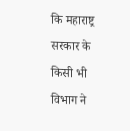कि महाराष्ट्र सरकार के किसी भी विभाग ने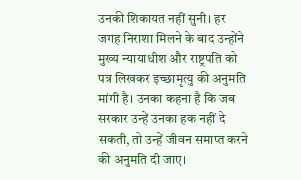उनकी शिकायत नहीं सुनी। हर जगह निराशा मिलने के बाद उन्होंने मुख्य न्यायाधीश और राष्ट्रपति को पत्र लिखकर इच्छामृत्यु की अनुमति मांगी है। उनका कहना है कि जब सरकार उन्हें उनका हक नहीं दे सकती, तो उन्हें जीवन समाप्त करने की अनुमति दी जाए।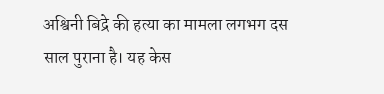अश्विनी बिद्रे की हत्या का मामला लगभग दस साल पुराना है। यह केस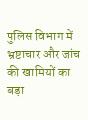पुलिस विभाग में भ्रष्टाचार और जांच की खामियों का बड़ा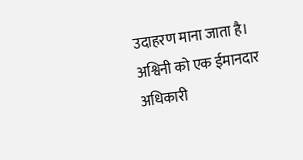उदाहरण माना जाता है। अश्विनी को एक ईमानदार अधिकारी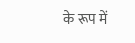के रूप में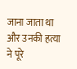जाना जाता था और उनकी हत्या ने पूरे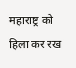महाराष्ट्र को हिला कर रख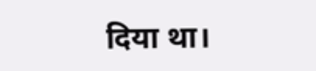दिया था।